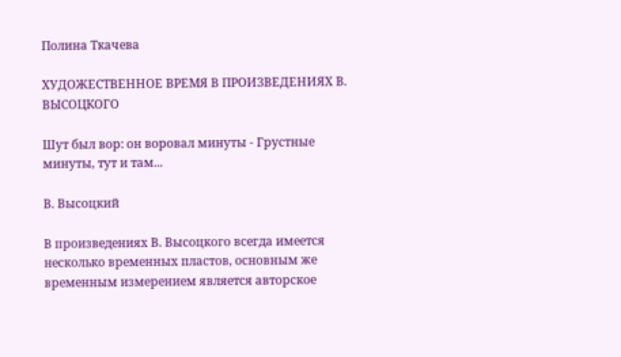Полина Ткачева

ХУДОЖЕСТВЕННОЕ ВРЕМЯ В ПРОИЗВЕДЕНИЯХ В. ВЫСОЦКОГО

Шут был вор: он воровал минуты - Грустные минуты, тут и там...

В. Высоцкий

В произведениях В. Высоцкого всегда имеется несколько временных пластов, основным же временным измерением является авторское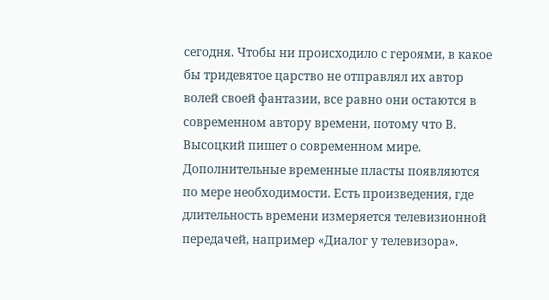сегодня. Чтобы ни происходило с героями, в какое бы тридевятое царство не отправлял их автор волей своей фантазии, все равно они остаются в современном автору времени, потому что В. Высоцкий пишет о современном мире. Дополнительные временные пласты появляются по мере необходимости. Есть произведения, где длительность времени измеряется телевизионной передачей, например «Диалог у телевизора».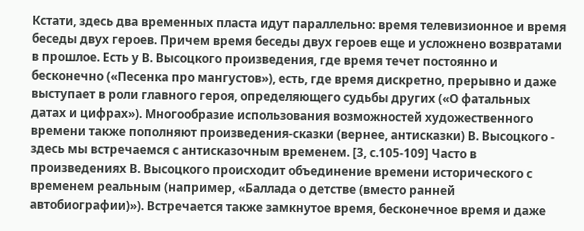Кстати, здесь два временных пласта идут параллельно: время телевизионное и время беседы двух героев. Причем время беседы двух героев еще и усложнено возвратами в прошлое. Есть у В. Высоцкого произведения, где время течет постоянно и бесконечно («Песенка про мангустов»), есть, где время дискретно, прерывно и даже выступает в роли главного героя, определяющего судьбы других («О фатальных датах и цифрах»). Многообразие использования возможностей художественного времени также пополняют произведения-сказки (вернее, антисказки) В. Высоцкого - здесь мы встречаемся с антисказочным временем. [3, с.105-109] Часто в произведениях В. Высоцкого происходит объединение времени исторического с временем реальным (например, «Баллада о детстве (вместо ранней автобиографии)»). Встречается также замкнутое время, бесконечное время и даже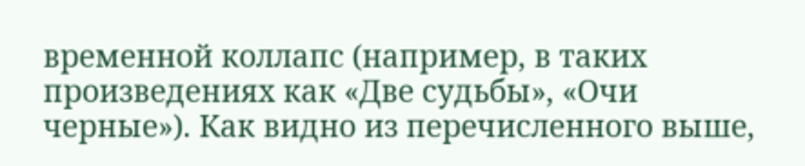временной коллапс (например, в таких произведениях как «Две судьбы», «Очи черные»). Как видно из перечисленного выше,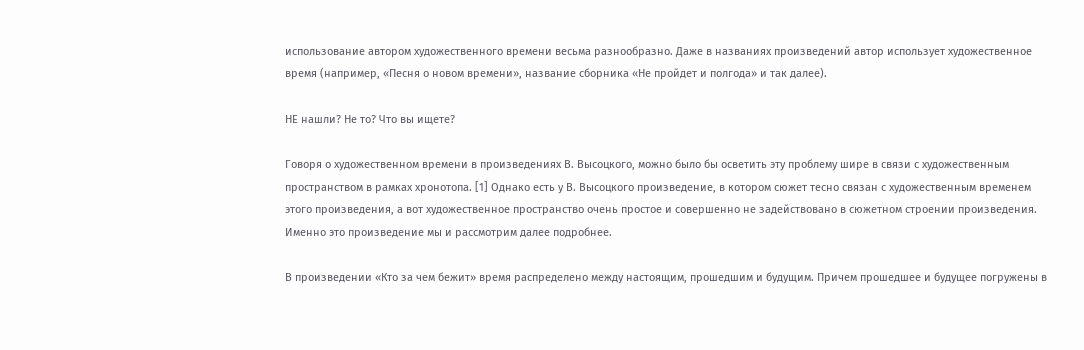использование автором художественного времени весьма разнообразно. Даже в названиях произведений автор использует художественное время (например, «Песня о новом времени», название сборника «Не пройдет и полгода» и так далее).

НЕ нашли? Не то? Что вы ищете?

Говоря о художественном времени в произведениях В. Высоцкого, можно было бы осветить эту проблему шире в связи с художественным пространством в рамках хронотопа. [1] Однако есть у В. Высоцкого произведение, в котором сюжет тесно связан с художественным временем этого произведения, а вот художественное пространство очень простое и совершенно не задействовано в сюжетном строении произведения. Именно это произведение мы и рассмотрим далее подробнее.

В произведении «Кто за чем бежит» время распределено между настоящим, прошедшим и будущим. Причем прошедшее и будущее погружены в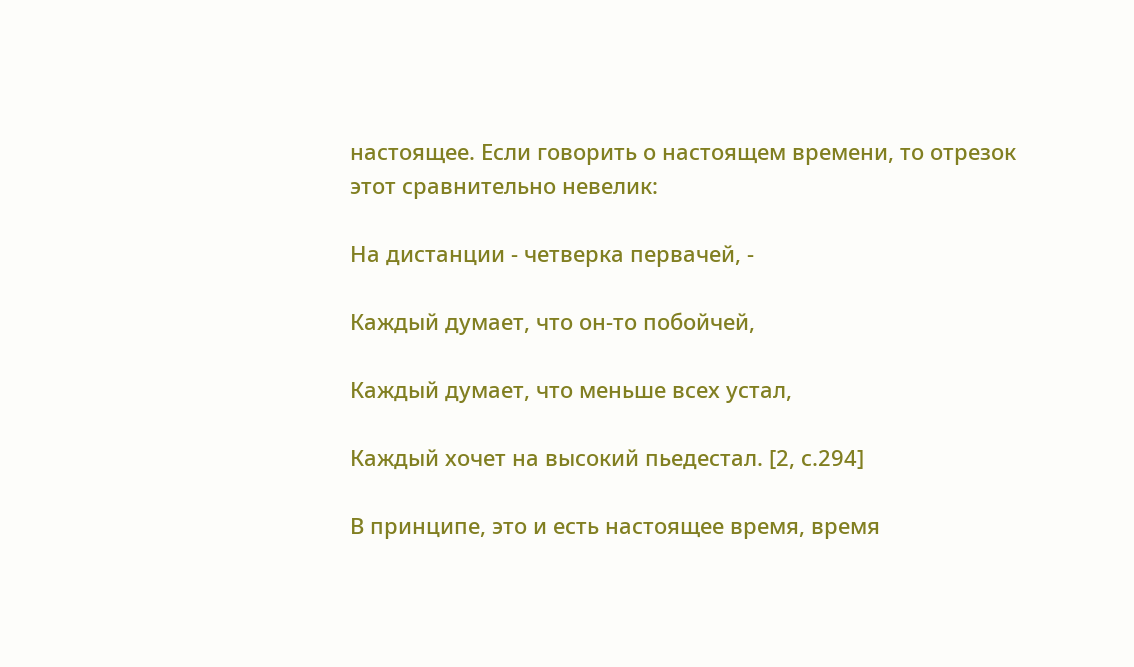настоящее. Если говорить о настоящем времени, то отрезок этот сравнительно невелик:

На дистанции - четверка первачей, -

Каждый думает, что он-то побойчей,

Каждый думает, что меньше всех устал,

Каждый хочет на высокий пьедестал. [2, с.294]

В принципе, это и есть настоящее время, время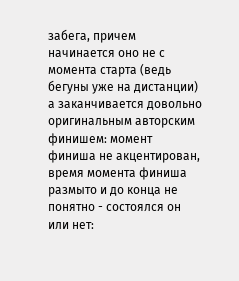забега, причем начинается оно не с момента старта (ведь бегуны уже на дистанции) а заканчивается довольно оригинальным авторским финишем: момент финиша не акцентирован, время момента финиша размыто и до конца не понятно - состоялся он или нет: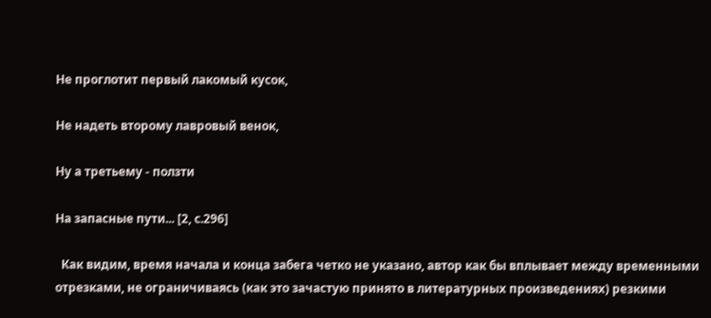Не проглотит первый лакомый кусок,

Не надеть второму лавровый венок,

Ну а третьему - ползти

На запасные пути... [2, с.296]

  Как видим, время начала и конца забега четко не указано, автор как бы вплывает между временными отрезками, не ограничиваясь (как это зачастую принято в литературных произведениях) резкими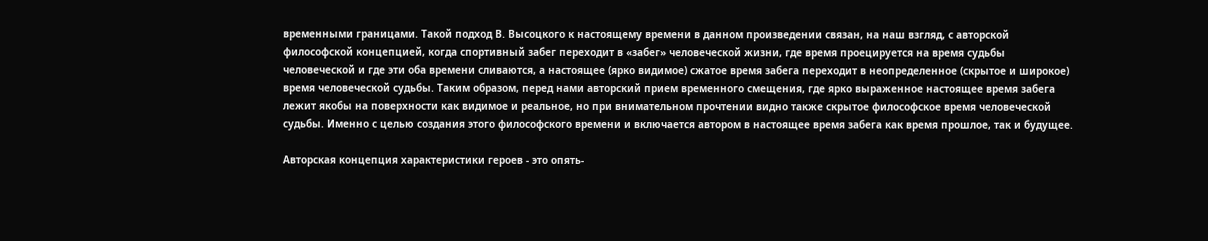временными границами. Такой подход В. Высоцкого к настоящему времени в данном произведении связан, на наш взгляд, с авторской философской концепцией, когда спортивный забег переходит в «забег» человеческой жизни, где время проецируется на время судьбы человеческой и где эти оба времени сливаются, а настоящее (ярко видимое) сжатое время забега переходит в неопределенное (скрытое и широкое) время человеческой судьбы. Таким образом, перед нами авторский прием временного смещения, где ярко выраженное настоящее время забега лежит якобы на поверхности как видимое и реальное, но при внимательном прочтении видно также скрытое философское время человеческой судьбы. Именно с целью создания этого философского времени и включается автором в настоящее время забега как время прошлое, так и будущее.

Авторская концепция характеристики героев - это опять-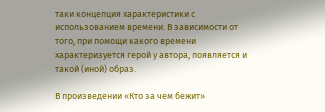таки концепция характеристики с использованием времени. В зависимости от того, при помощи какого времени характеризуется герой у автора, появляется и такой (иной) образ.

В произведении «Кто за чем бежит»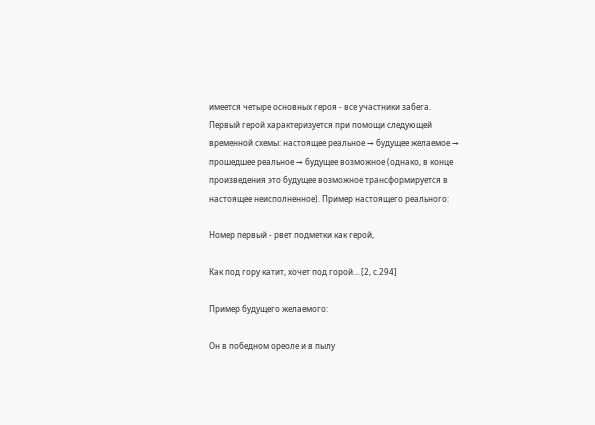имеется четыре основных героя - все участники забега. Первый герой характеризуется при помощи следующей временной схемы: настоящее реальное → будущее желаемое → прошедшее реальное → будущее возможное (однако, в конце произведения это будущее возможное трансформируется в настоящее неисполненное). Пример настоящего реального:

Номер первый - рвет подметки как герой,

Как под гору катит, хочет под горой... [2, с.294]

Пример будущего желаемого:

Он в победном ореоле и в пылу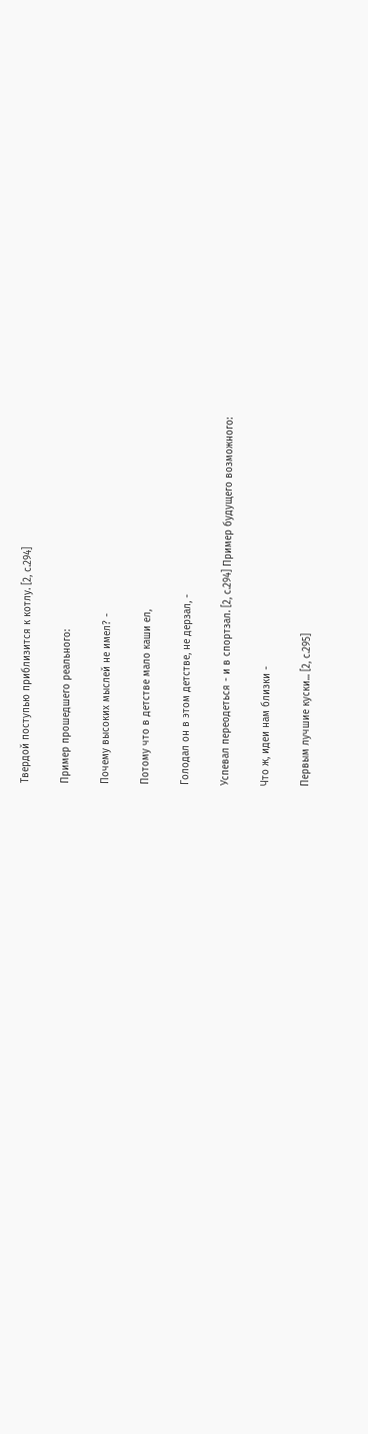Твердой поступью приблизится к котлу. [2, с.294]

Пример прошедшего реального:

Почему высоких мыслей не имел? -

Потому что в детстве мало каши ел,

Голодал он в этом детстве, не дерзал, -

Успевал переодеться - и в спортзал. [2, с.294] Пример будущего возможного:

Что ж, идеи нам близки -

Первым лучшие куски... [2, с.295]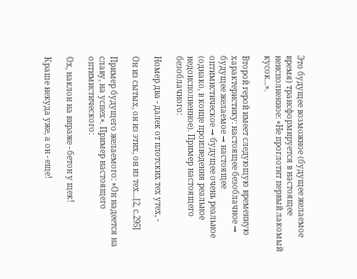Это будущее возможное (будущее желаемое время) трансформируется в настоящее неисполненное: «Не проглотит первый лакомый кусок...».

Второй герой имеет следующую временную характеристику: настоящее безоблачное → будущее желаемое → настоящее оптимистическое → будущее очень реальное (однако, в конце произведения реальное недоисполненное). Пример настоящего безоблачного:

Номер два - далек от плотских тех утех, -

Он из сытых, он из этих, он из тех...[2, с.295]

Пример будущего желаемого: «Он надеется на славу, на успех». Пример настоящего оптимистического:

Ох, наклон на вираже - бетон у щек!

Краше некуда уже, а он - еще!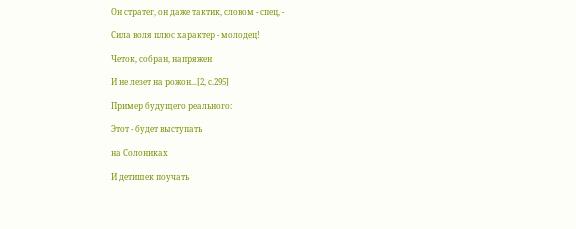Он стратег, он даже тактик, словом - спец, -

Сила воля плюс характер - молодец!

Четок, собран, напряжен

И не лезет на рожон...[2, с.295]

Пример будущего реального:

Этот - будет выступать

на Солониках

И детишек поучать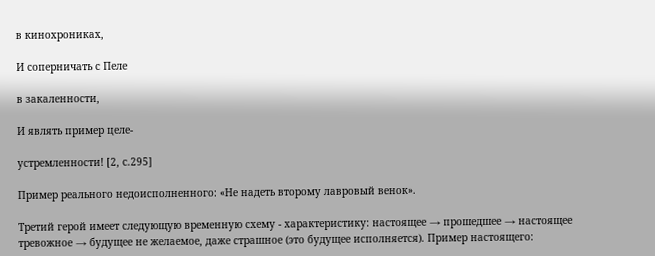в кинохрониках,

И соперничать с Пеле

в закаленности,

И являть пример целе-

устремленности! [2, с.295]

Пример реального недоисполненного: «Не надеть второму лавровый венок».

Третий герой имеет следующую временную схему - характеристику: настоящее → прошедшее → настоящее тревожное → будущее не желаемое, даже страшное (это будущее исполняется). Пример настоящего: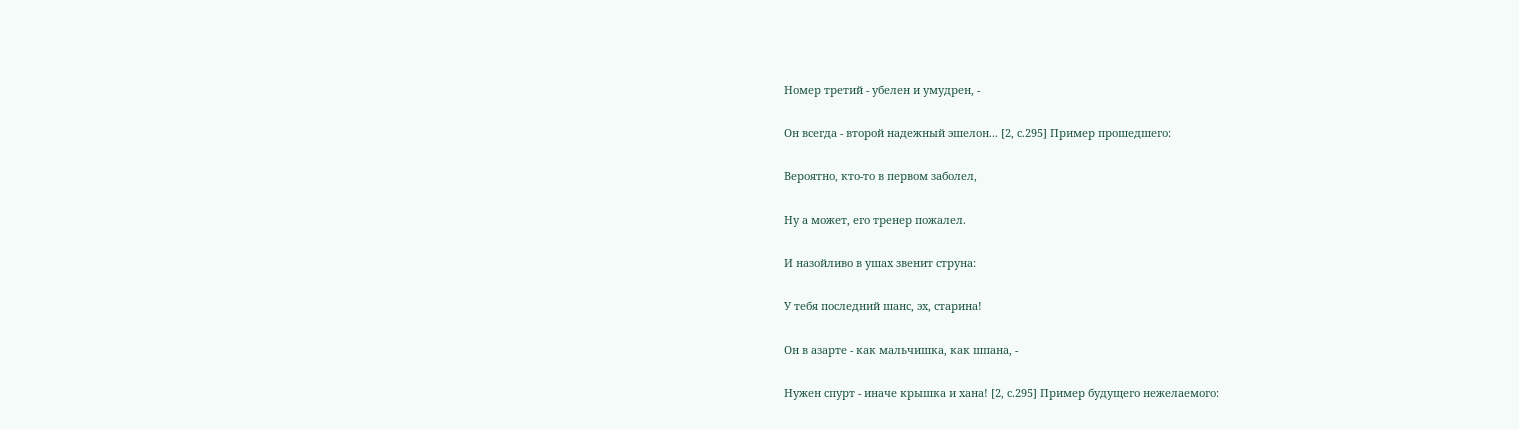Номер третий - убелен и умудрен, -

Он всегда - второй надежный эшелон... [2, с.295] Пример прошедшего:

Вероятно, кто-то в первом заболел,

Ну а может, его тренер пожалел.

И назойливо в ушах звенит струна:

У тебя последний шанс, эх, старина!

Он в азарте - как мальчишка, как шпана, -

Нужен спурт - иначе крышка и хана! [2, с.295] Пример будущего нежелаемого: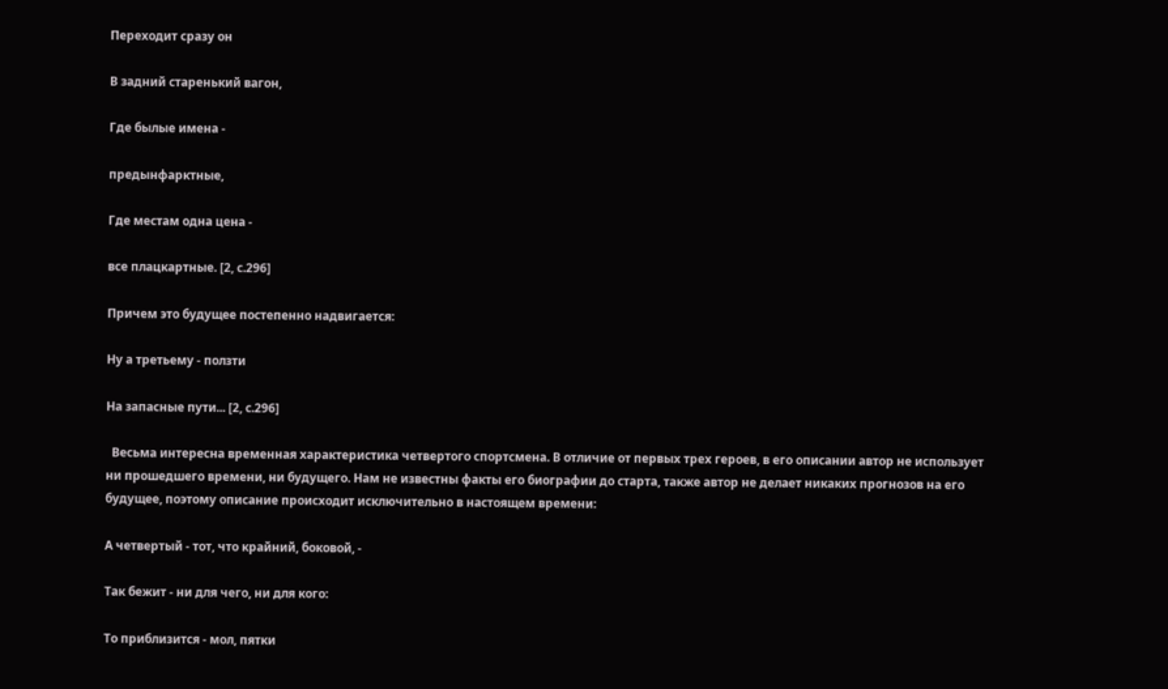Переходит сразу он

В задний старенький вагон,

Где былые имена -

предынфарктные,

Где местам одна цена -

все плацкартные. [2, с.296]

Причем это будущее постепенно надвигается:

Ну а третьему - ползти

На запасные пути... [2, с.296]

  Весьма интересна временная характеристика четвертого спортсмена. В отличие от первых трех героев, в его описании автор не использует ни прошедшего времени, ни будущего. Нам не известны факты его биографии до старта, также автор не делает никаких прогнозов на его будущее, поэтому описание происходит исключительно в настоящем времени:

А четвертый - тот, что крайний, боковой, -

Так бежит - ни для чего, ни для кого:

То приблизится - мол, пятки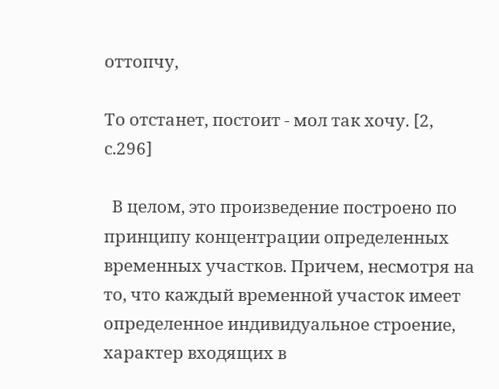оттопчу,

То отстанет, постоит - мол так хочу. [2, с.296]

  В целом, это произведение построено по принципу концентрации определенных временных участков. Причем, несмотря на то, что каждый временной участок имеет определенное индивидуальное строение, характер входящих в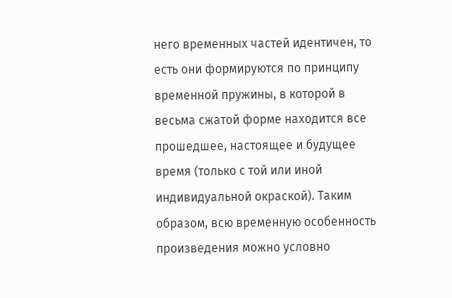него временных частей идентичен, то есть они формируются по принципу временной пружины, в которой в весьма сжатой форме находится все прошедшее, настоящее и будущее время (только с той или иной индивидуальной окраской). Таким образом, всю временную особенность произведения можно условно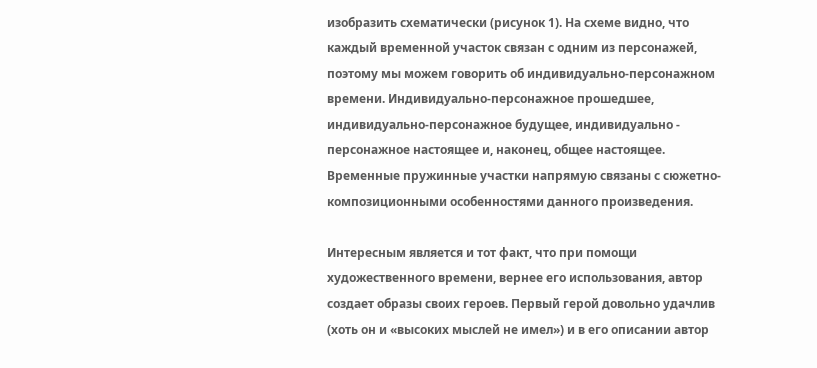изобразить схематически (рисунок 1). На схеме видно, что каждый временной участок связан с одним из персонажей, поэтому мы можем говорить об индивидуально-персонажном времени. Индивидуально-персонажное прошедшее, индивидуально-персонажное будущее, индивидуально - персонажное настоящее и, наконец, общее настоящее. Временные пружинные участки напрямую связаны с сюжетно-композиционными особенностями данного произведения.

Интересным является и тот факт, что при помощи художественного времени, вернее его использования, автор создает образы своих героев. Первый герой довольно удачлив (хоть он и «высоких мыслей не имел») и в его описании автор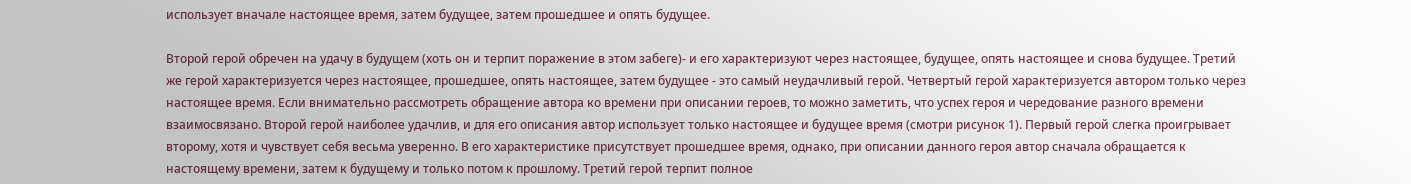использует вначале настоящее время, затем будущее, затем прошедшее и опять будущее.

Второй герой обречен на удачу в будущем (хоть он и терпит поражение в этом забеге)- и его характеризуют через настоящее, будущее, опять настоящее и снова будущее. Третий же герой характеризуется через настоящее, прошедшее, опять настоящее, затем будущее - это самый неудачливый герой. Четвертый герой характеризуется автором только через настоящее время. Если внимательно рассмотреть обращение автора ко времени при описании героев, то можно заметить, что успех героя и чередование разного времени взаимосвязано. Второй герой наиболее удачлив, и для его описания автор использует только настоящее и будущее время (смотри рисунок 1). Первый герой слегка проигрывает второму, хотя и чувствует себя весьма уверенно. В его характеристике присутствует прошедшее время, однако, при описании данного героя автор сначала обращается к настоящему времени, затем к будущему и только потом к прошлому. Третий герой терпит полное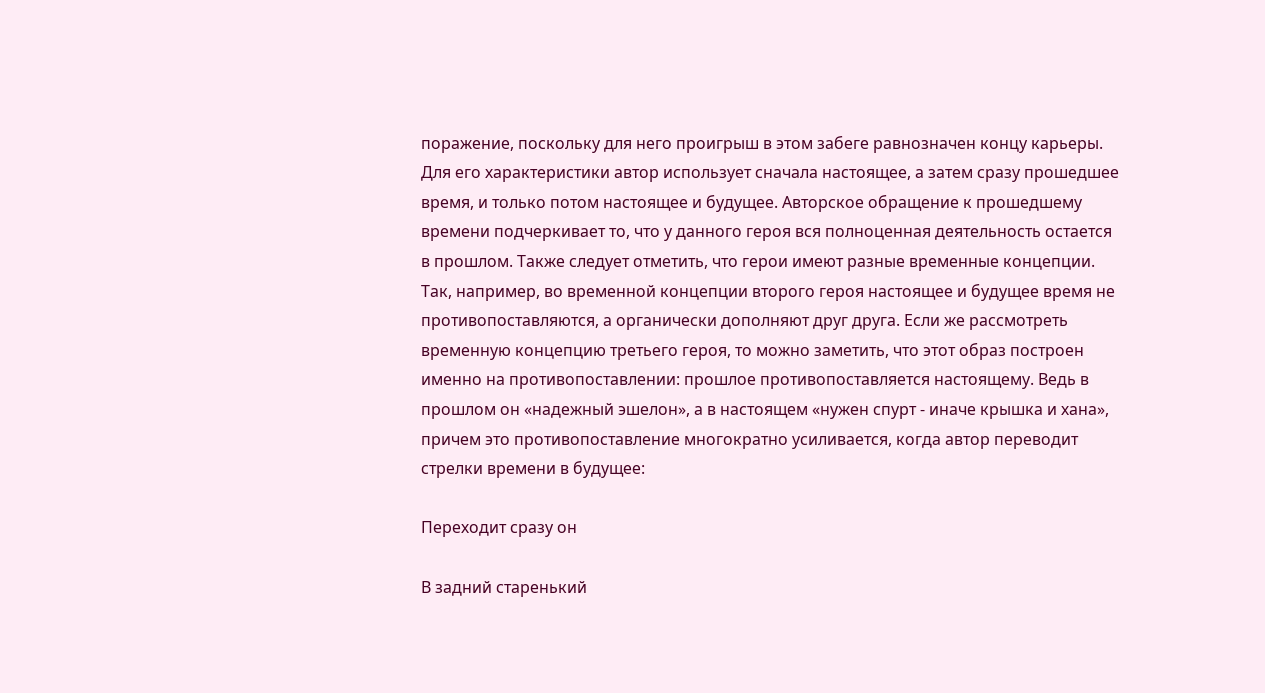поражение, поскольку для него проигрыш в этом забеге равнозначен концу карьеры. Для его характеристики автор использует сначала настоящее, а затем сразу прошедшее время, и только потом настоящее и будущее. Авторское обращение к прошедшему времени подчеркивает то, что у данного героя вся полноценная деятельность остается в прошлом. Также следует отметить, что герои имеют разные временные концепции. Так, например, во временной концепции второго героя настоящее и будущее время не противопоставляются, а органически дополняют друг друга. Если же рассмотреть временную концепцию третьего героя, то можно заметить, что этот образ построен именно на противопоставлении: прошлое противопоставляется настоящему. Ведь в прошлом он «надежный эшелон», а в настоящем «нужен спурт - иначе крышка и хана», причем это противопоставление многократно усиливается, когда автор переводит стрелки времени в будущее:

Переходит сразу он

В задний старенький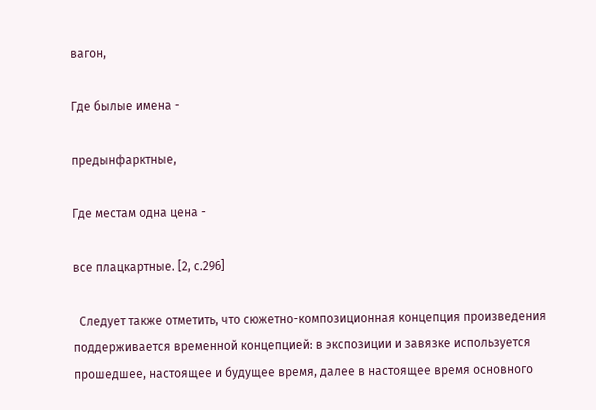вагон,

Где былые имена -

предынфарктные,

Где местам одна цена -

все плацкартные. [2, с.296]

  Следует также отметить, что сюжетно-композиционная концепция произведения поддерживается временной концепцией: в экспозиции и завязке используется прошедшее, настоящее и будущее время, далее в настоящее время основного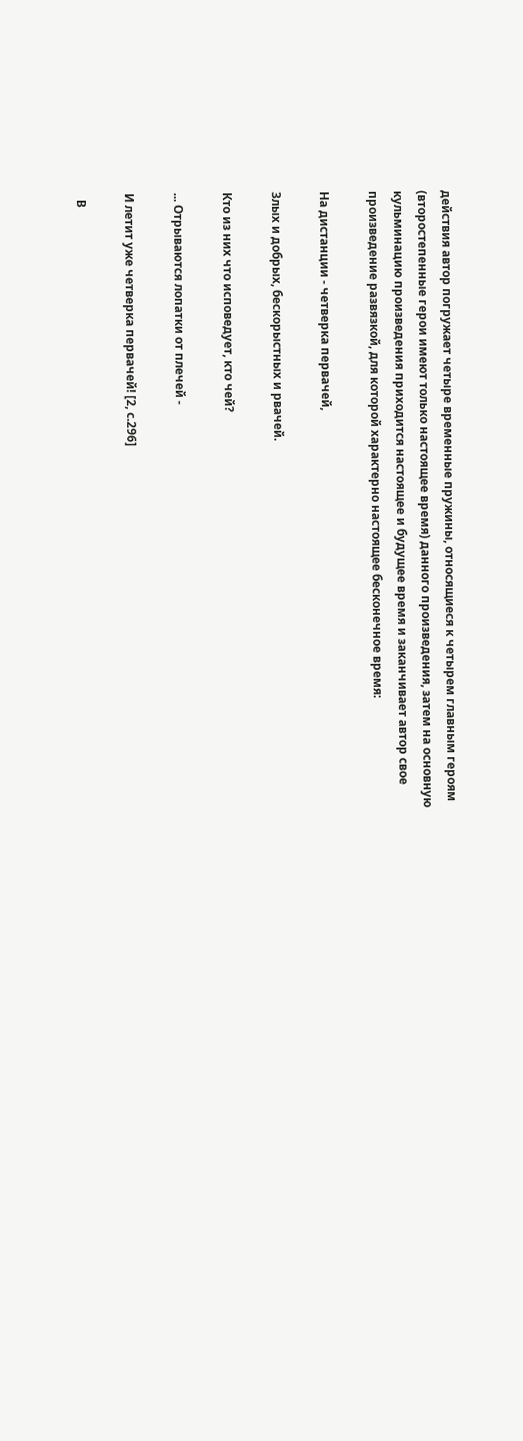действия автор погружает четыре временные пружины, относящиеся к четырем главным героям (второстепенные герои имеют только настоящее время) данного произведения, затем на основную кульминацию произведения приходится настоящее и будущее время и заканчивает автор свое произведение развязкой, для которой характерно настоящее бесконечное время:

На дистанции - четверка первачей,

Злых и добрых, бескорыстных и рвачей.

Кто из них что исповедует, кто чей?

... Отрываются лопатки от плечей -

И летит уже четверка первачей! [2, с.296]

  В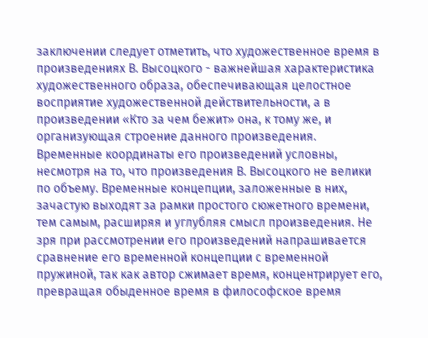заключении следует отметить, что художественное время в произведениях В. Высоцкого - важнейшая характеристика художественного образа, обеспечивающая целостное восприятие художественной действительности, а в произведении «Кто за чем бежит» она, к тому же, и организующая строение данного произведения. Временные координаты его произведений условны, несмотря на то, что произведения В. Высоцкого не велики по объему. Временные концепции, заложенные в них, зачастую выходят за рамки простого сюжетного времени, тем самым, расширяя и углубляя смысл произведения. Не зря при рассмотрении его произведений напрашивается сравнение его временной концепции с временной пружиной, так как автор сжимает время, концентрирует его, превращая обыденное время в философское время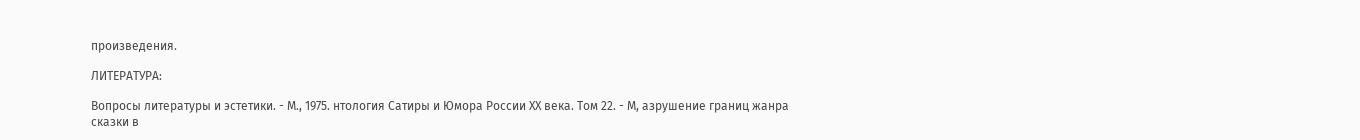произведения.

ЛИТЕРАТУРА:

Вопросы литературы и эстетики. - М., 1975. нтология Сатиры и Юмора России ХХ века. Том 22. - М, азрушение границ жанра сказки в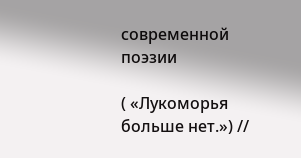современной поэзии

( «Лукоморья больше нет.») //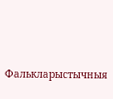Фалькларыстычныя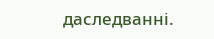даследванні.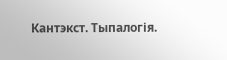Кантэкст. Тыпалогія.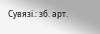Сувязі.: зб. арт.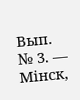Вып. № 3. — Мінск,